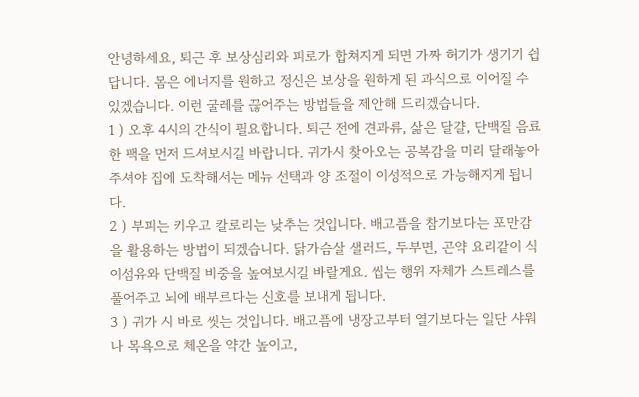안녕하세요, 퇴근 후 보상심리와 피로가 합쳐지게 되면 가짜 허기가 생기기 쉽답니다. 몸은 에너지를 원하고 정신은 보상을 원하게 된 과식으로 이어질 수 있겠습니다. 이런 굴레를 끊어주는 방법들을 제안해 드리겠습니다.
1 ) 오후 4시의 간식이 필요합니다. 퇴근 전에 견과류, 삶은 달걀, 단백질 음료 한 팩을 먼저 드셔보시길 바랍니다. 귀가시 찾아오는 공복감을 미리 달래놓아주셔야 집에 도착해서는 메뉴 선택과 양 조절이 이성적으로 가능해지게 됩니다.
2 ) 부피는 키우고 칼로리는 낮추는 것입니다. 배고픔을 참기보다는 포만감을 활용하는 방법이 되겠습니다. 닭가슴살 샐러드, 두부면, 곤약 요리같이 식이섬유와 단백질 비중을 높여보시길 바랄게요. 씹는 행위 자체가 스트레스를 풀어주고 뇌에 배부르다는 신호를 보내게 됩니다.
3 ) 귀가 시 바로 씻는 것입니다. 배고픔에 냉장고부터 열기보다는 일단 샤워나 목욕으로 체온을 약간 높이고,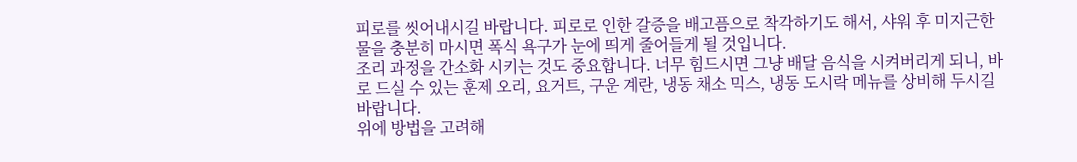피로를 씻어내시길 바랍니다. 피로로 인한 갈증을 배고픔으로 착각하기도 해서, 샤워 후 미지근한 물을 충분히 마시면 폭식 욕구가 눈에 띄게 줄어들게 될 것입니다.
조리 과정을 간소화 시키는 것도 중요합니다. 너무 힘드시면 그냥 배달 음식을 시켜버리게 되니, 바로 드실 수 있는 훈제 오리, 요거트, 구운 계란, 냉동 채소 믹스, 냉동 도시락 메뉴를 상비해 두시길 바랍니다.
위에 방법을 고려해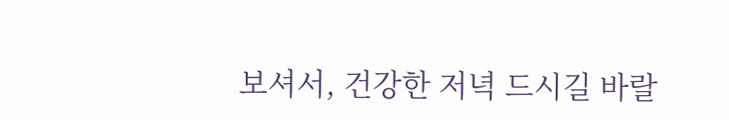보셔서, 건강한 저녁 드시길 바랄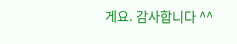게요. 감사합니다 ^^